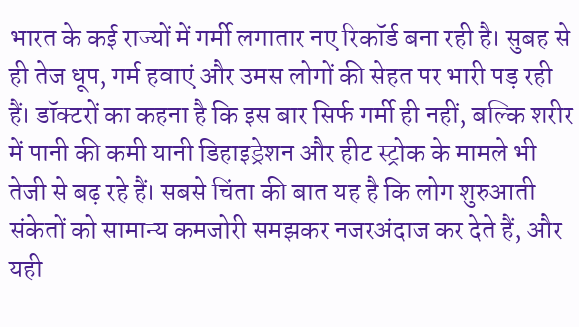भारत के कई राज्यों में गर्मी लगातार नए रिकॉर्ड बना रही है। सुबह से ही तेज धूप, गर्म हवाएं और उमस लोगों की सेहत पर भारी पड़ रही हैं। डॉक्टरों का कहना है कि इस बार सिर्फ गर्मी ही नहीं, बल्कि शरीर में पानी की कमी यानी डिहाइड्रेशन और हीट स्ट्रोक के मामले भी तेजी से बढ़ रहे हैं। सबसे चिंता की बात यह है कि लोग शुरुआती संकेतों को सामान्य कमजोरी समझकर नजरअंदाज कर देते हैं, और यही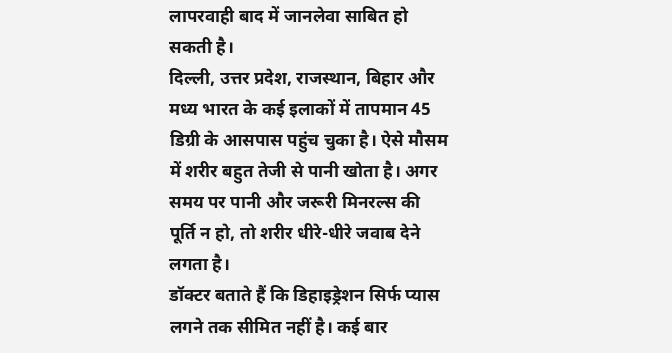लापरवाही बाद में जानलेवा साबित हो सकती है।
दिल्ली, उत्तर प्रदेश, राजस्थान, बिहार और मध्य भारत के कई इलाकों में तापमान 45 डिग्री के आसपास पहुंच चुका है। ऐसे मौसम में शरीर बहुत तेजी से पानी खोता है। अगर समय पर पानी और जरूरी मिनरल्स की पूर्ति न हो, तो शरीर धीरे-धीरे जवाब देने लगता है।
डॉक्टर बताते हैं कि डिहाइड्रेशन सिर्फ प्यास लगने तक सीमित नहीं है। कई बार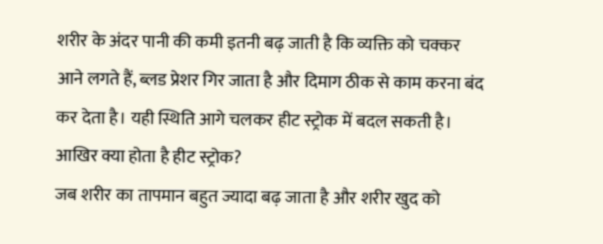शरीर के अंदर पानी की कमी इतनी बढ़ जाती है कि व्यक्ति को चक्कर आने लगते हैं, ब्लड प्रेशर गिर जाता है और दिमाग ठीक से काम करना बंद कर देता है। यही स्थिति आगे चलकर हीट स्ट्रोक में बदल सकती है।
आखिर क्या होता है हीट स्ट्रोक?
जब शरीर का तापमान बहुत ज्यादा बढ़ जाता है और शरीर खुद को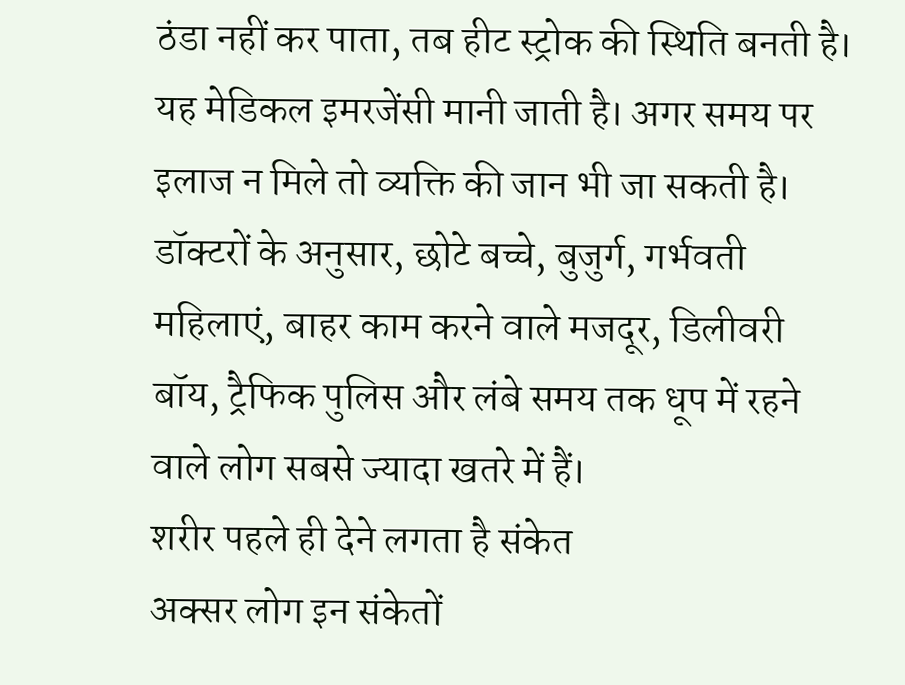ठंडा नहीं कर पाता, तब हीट स्ट्रोक की स्थिति बनती है। यह मेडिकल इमरजेंसी मानी जाती है। अगर समय पर इलाज न मिले तो व्यक्ति की जान भी जा सकती है।
डॉक्टरों के अनुसार, छोटे बच्चे, बुजुर्ग, गर्भवती महिलाएं, बाहर काम करने वाले मजदूर, डिलीवरी बॉय, ट्रैफिक पुलिस और लंबे समय तक धूप में रहने वाले लोग सबसे ज्यादा खतरे में हैं।
शरीर पहले ही देने लगता है संकेत
अक्सर लोग इन संकेतों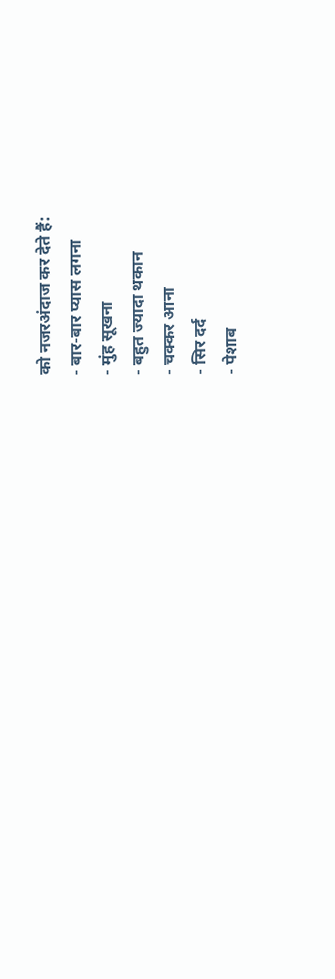को नजरअंदाज कर देते हैं:
- बार-बार प्यास लगना
- मुंह सूखना
- बहुत ज्यादा थकान
- चक्कर आना
- सिर दर्द
- पेशाब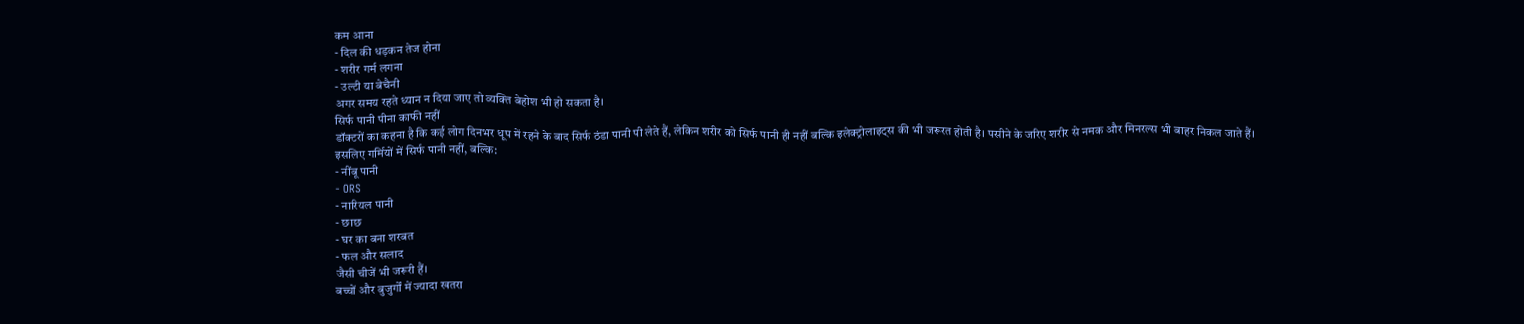कम आना
- दिल की धड़कन तेज होना
- शरीर गर्म लगना
- उल्टी या बेचैनी
अगर समय रहते ध्यान न दिया जाए तो व्यक्ति बेहोश भी हो सकता है।
सिर्फ पानी पीना काफी नहीं
डॉक्टरों का कहना है कि कई लोग दिनभर धूप में रहने के बाद सिर्फ ठंडा पानी पी लेते हैं, लेकिन शरीर को सिर्फ पानी ही नहीं बल्कि इलेक्ट्रोलाइट्स की भी जरूरत होती है। पसीने के जरिए शरीर से नमक और मिनरल्स भी बाहर निकल जाते हैं।
इसलिए गर्मियों में सिर्फ पानी नहीं, बल्कि:
- नींबू पानी
- ORS
- नारियल पानी
- छाछ
- घर का बना शरबत
- फल और सलाद
जैसी चीजें भी जरूरी हैं।
बच्चों और बुजुर्गों में ज्यादा खतरा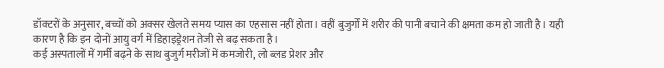डॉक्टरों के अनुसार, बच्चों को अक्सर खेलते समय प्यास का एहसास नहीं होता। वहीं बुजुर्गों में शरीर की पानी बचाने की क्षमता कम हो जाती है। यही कारण है कि इन दोनों आयु वर्ग में डिहाइड्रेशन तेजी से बढ़ सकता है।
कई अस्पतालों में गर्मी बढ़ने के साथ बुजुर्ग मरीजों में कमजोरी, लो ब्लड प्रेशर और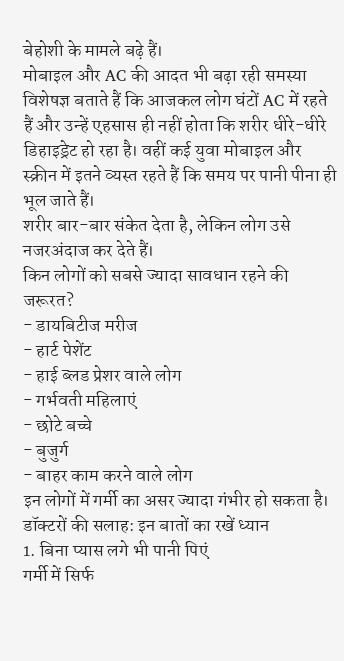बेहोशी के मामले बढ़े हैं।
मोबाइल और AC की आदत भी बढ़ा रही समस्या
विशेषज्ञ बताते हैं कि आजकल लोग घंटों AC में रहते हैं और उन्हें एहसास ही नहीं होता कि शरीर धीरे-धीरे डिहाइड्रेट हो रहा है। वहीं कई युवा मोबाइल और स्क्रीन में इतने व्यस्त रहते हैं कि समय पर पानी पीना ही भूल जाते हैं।
शरीर बार-बार संकेत देता है, लेकिन लोग उसे नजरअंदाज कर देते हैं।
किन लोगों को सबसे ज्यादा सावधान रहने की जरूरत?
- डायबिटीज मरीज
- हार्ट पेशेंट
- हाई ब्लड प्रेशर वाले लोग
- गर्भवती महिलाएं
- छोटे बच्चे
- बुजुर्ग
- बाहर काम करने वाले लोग
इन लोगों में गर्मी का असर ज्यादा गंभीर हो सकता है।
डॉक्टरों की सलाह: इन बातों का रखें ध्यान
1. बिना प्यास लगे भी पानी पिएं
गर्मी में सिर्फ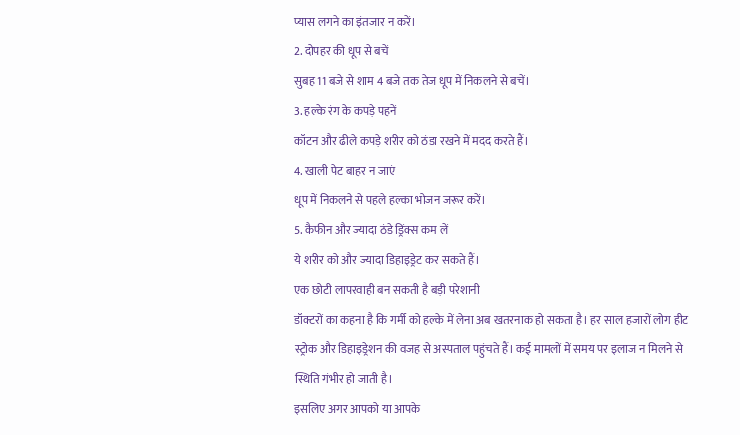प्यास लगने का इंतजार न करें।
2. दोपहर की धूप से बचें
सुबह 11 बजे से शाम 4 बजे तक तेज धूप में निकलने से बचें।
3. हल्के रंग के कपड़े पहनें
कॉटन और ढीले कपड़े शरीर को ठंडा रखने में मदद करते हैं।
4. खाली पेट बाहर न जाएं
धूप में निकलने से पहले हल्का भोजन जरूर करें।
5. कैफीन और ज्यादा ठंडे ड्रिंक्स कम लें
ये शरीर को और ज्यादा डिहाइड्रेट कर सकते हैं।
एक छोटी लापरवाही बन सकती है बड़ी परेशानी
डॉक्टरों का कहना है कि गर्मी को हल्के में लेना अब खतरनाक हो सकता है। हर साल हजारों लोग हीट स्ट्रोक और डिहाइड्रेशन की वजह से अस्पताल पहुंचते हैं। कई मामलों में समय पर इलाज न मिलने से स्थिति गंभीर हो जाती है।
इसलिए अगर आपको या आपके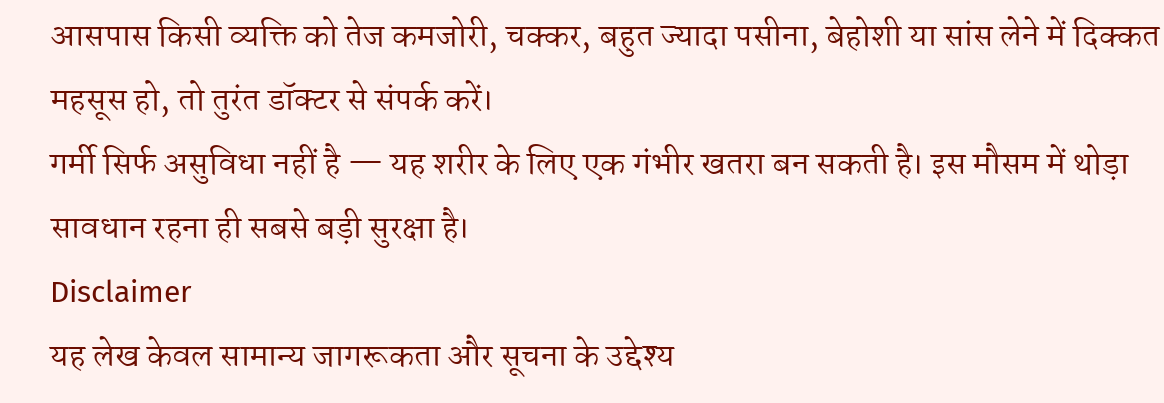आसपास किसी व्यक्ति को तेज कमजोरी, चक्कर, बहुत ज्यादा पसीना, बेहोशी या सांस लेने में दिक्कत महसूस हो, तो तुरंत डॉक्टर से संपर्क करें।
गर्मी सिर्फ असुविधा नहीं है — यह शरीर के लिए एक गंभीर खतरा बन सकती है। इस मौसम में थोड़ा सावधान रहना ही सबसे बड़ी सुरक्षा है।
Disclaimer
यह लेख केवल सामान्य जागरूकता और सूचना के उद्देश्य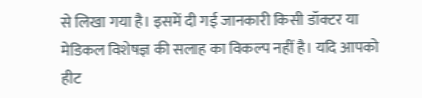से लिखा गया है। इसमें दी गई जानकारी किसी डॉक्टर या मेडिकल विशेषज्ञ की सलाह का विकल्प नहीं है। यदि आपको हीट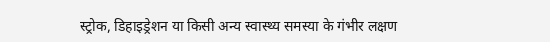स्ट्रोक, डिहाइड्रेशन या किसी अन्य स्वास्थ्य समस्या के गंभीर लक्षण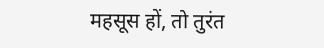महसूस हों, तो तुरंत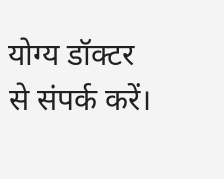योग्य डॉक्टर से संपर्क करें।